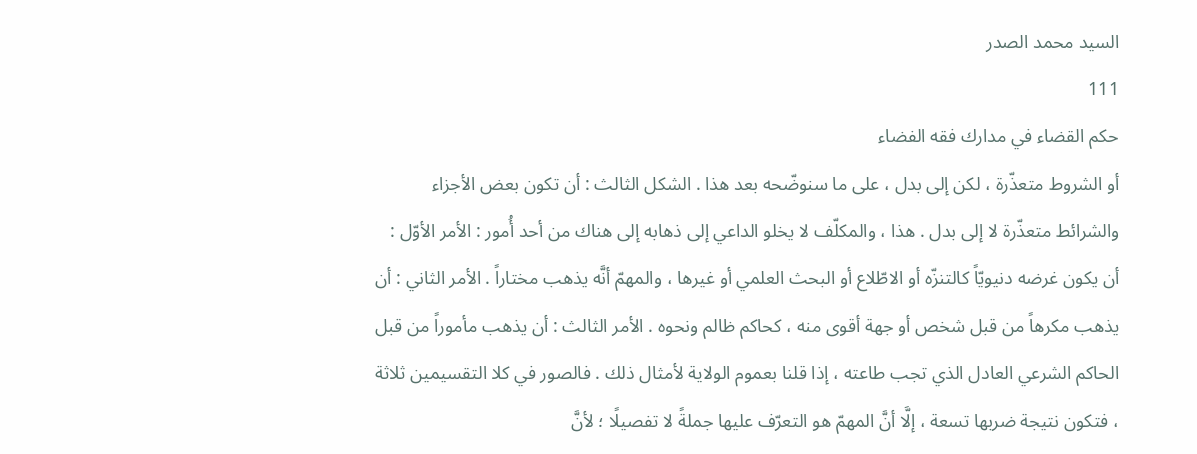السيد محمد الصدر
111
حكم القضاء في مدارك فقه الفضاء
أو الشروط متعذّرة ، لكن إلى بدل ، على ما سنوضّحه بعد هذا . الشكل الثالث : أن تكون بعض الأجزاء والشرائط متعذّرة لا إلى بدل . هذا ، والمكلّف لا يخلو الداعي إلى ذهابه إلى هناك من أحد أُمور : الأمر الأوّل : أن يكون غرضه دنيويّاً كالتنزّه أو الاطّلاع أو البحث العلمي أو غيرها ، والمهمّ أنَّه يذهب مختاراً . الأمر الثاني : أن يذهب مكرهاً من قبل شخص أو جهة أقوى منه ، كحاكم ظالم ونحوه . الأمر الثالث : أن يذهب مأموراً من قبل الحاكم الشرعي العادل الذي تجب طاعته ، إذا قلنا بعموم الولاية لأمثال ذلك . فالصور في كلا التقسيمين ثلاثة ، فتكون نتيجة ضربها تسعة ، إلَّا أنَّ المهمّ هو التعرّف عليها جملةً لا تفصيلًا ؛ لأنَّ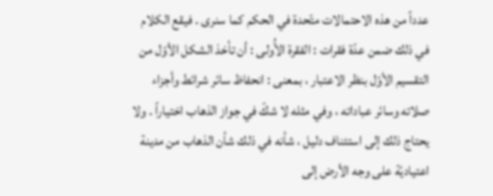عدداً من هذه الاحتمالات متّحدة في الحكم كما سنرى . فيقع الكلام في ذلك ضمن عدّة فقرات : الفقرة الأُولى : أن تأخذ الشكل الأوّل من التقسيم الأوّل بنظر الاعتبار ، بمعنى : انحفاظ سائر شرائط وأجزاء صلاته وسائر عباداته ، وفي مثله لا شكّ في جواز الذهاب اختياراً . ولا يحتاج ذلك إلى استئناف دليل ، شأنه في ذلك شأن الذهاب من مدينة اعتياديّة على وجه الأرض إلى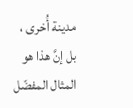مدينة أُخرى ، بل إنَّ هذا هو المثال المفضّل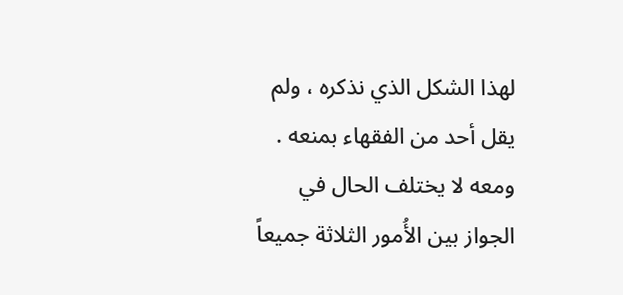لهذا الشكل الذي نذكره ، ولم يقل أحد من الفقهاء بمنعه . ومعه لا يختلف الحال في الجواز بين الأُمور الثلاثة جميعاً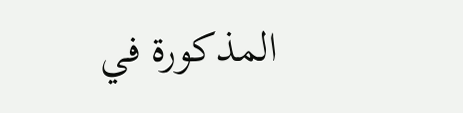المذكورة في